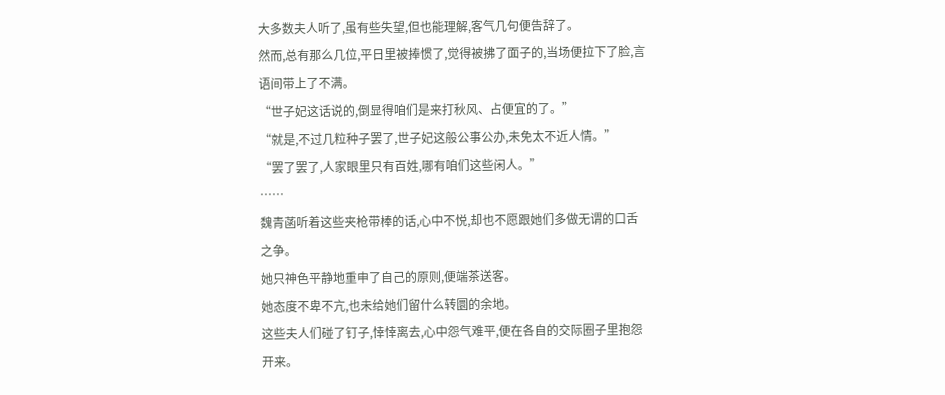大多数夫人听了,虽有些失望,但也能理解,客气几句便告辞了。
然而,总有那么几位,平日里被捧惯了,觉得被拂了面子的,当场便拉下了脸,言语间带上了不满。
“世子妃这话说的,倒显得咱们是来打秋风、占便宜的了。”
“就是,不过几粒种子罢了,世子妃这般公事公办,未免太不近人情。”
“罢了罢了,人家眼里只有百姓,哪有咱们这些闲人。”
……
魏青菡听着这些夹枪带棒的话,心中不悦,却也不愿跟她们多做无谓的口舌之争。
她只神色平静地重申了自己的原则,便端茶送客。
她态度不卑不亢,也未给她们留什么转圜的余地。
这些夫人们碰了钉子,悻悻离去,心中怨气难平,便在各自的交际圈子里抱怨开来。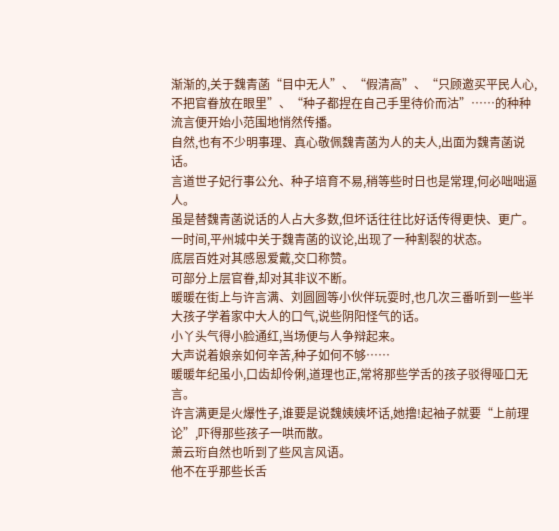渐渐的,关于魏青菡“目中无人”、“假清高”、“只顾邀买平民人心,不把官眷放在眼里”、“种子都捏在自己手里待价而沽”……的种种流言便开始小范围地悄然传播。
自然,也有不少明事理、真心敬佩魏青菡为人的夫人,出面为魏青菡说话。
言道世子妃行事公允、种子培育不易,稍等些时日也是常理,何必咄咄逼人。
虽是替魏青菡说话的人占大多数,但坏话往往比好话传得更快、更广。
一时间,平州城中关于魏青菡的议论,出现了一种割裂的状态。
底层百姓对其感恩爱戴,交口称赞。
可部分上层官眷,却对其非议不断。
暖暖在街上与许言满、刘圆圆等小伙伴玩耍时,也几次三番听到一些半大孩子学着家中大人的口气,说些阴阳怪气的话。
小丫头气得小脸通红,当场便与人争辩起来。
大声说着娘亲如何辛苦,种子如何不够……
暖暖年纪虽小,口齿却伶俐,道理也正,常将那些学舌的孩子驳得哑口无言。
许言满更是火爆性子,谁要是说魏姨姨坏话,她撸!起袖子就要“上前理论”,吓得那些孩子一哄而散。
萧云珩自然也听到了些风言风语。
他不在乎那些长舌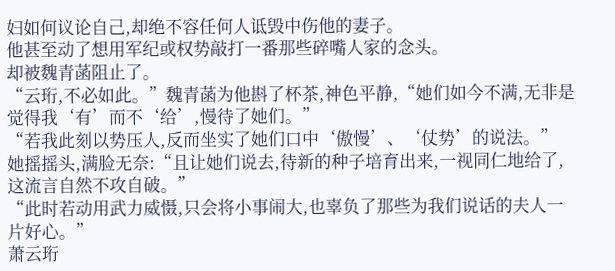妇如何议论自己,却绝不容任何人诋毁中伤他的妻子。
他甚至动了想用军纪或权势敲打一番那些碎嘴人家的念头。
却被魏青菡阻止了。
“云珩,不必如此。”魏青菡为他斟了杯茶,神色平静,“她们如今不满,无非是觉得我‘有’而不‘给’,慢待了她们。”
“若我此刻以势压人,反而坐实了她们口中‘傲慢’、‘仗势’的说法。”
她摇摇头,满脸无奈:“且让她们说去,待新的种子培育出来,一视同仁地给了,这流言自然不攻自破。”
“此时若动用武力威慑,只会将小事闹大,也辜负了那些为我们说话的夫人一片好心。”
萧云珩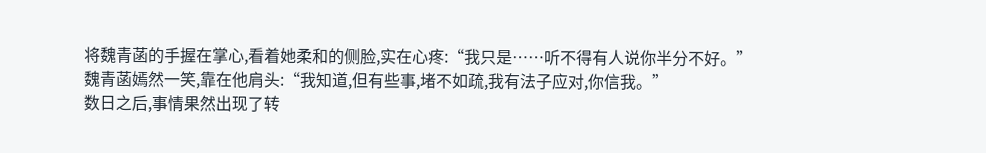将魏青菡的手握在掌心,看着她柔和的侧脸,实在心疼:“我只是……听不得有人说你半分不好。”
魏青菡嫣然一笑,靠在他肩头:“我知道,但有些事,堵不如疏,我有法子应对,你信我。”
数日之后,事情果然出现了转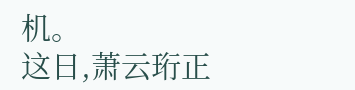机。
这日,萧云珩正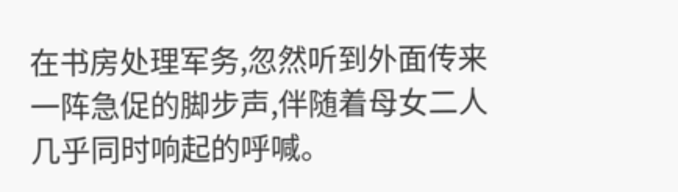在书房处理军务,忽然听到外面传来一阵急促的脚步声,伴随着母女二人几乎同时响起的呼喊。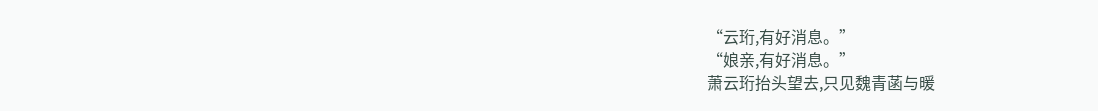“云珩,有好消息。”
“娘亲,有好消息。”
萧云珩抬头望去,只见魏青菡与暖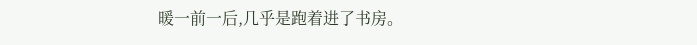暖一前一后,几乎是跑着进了书房。